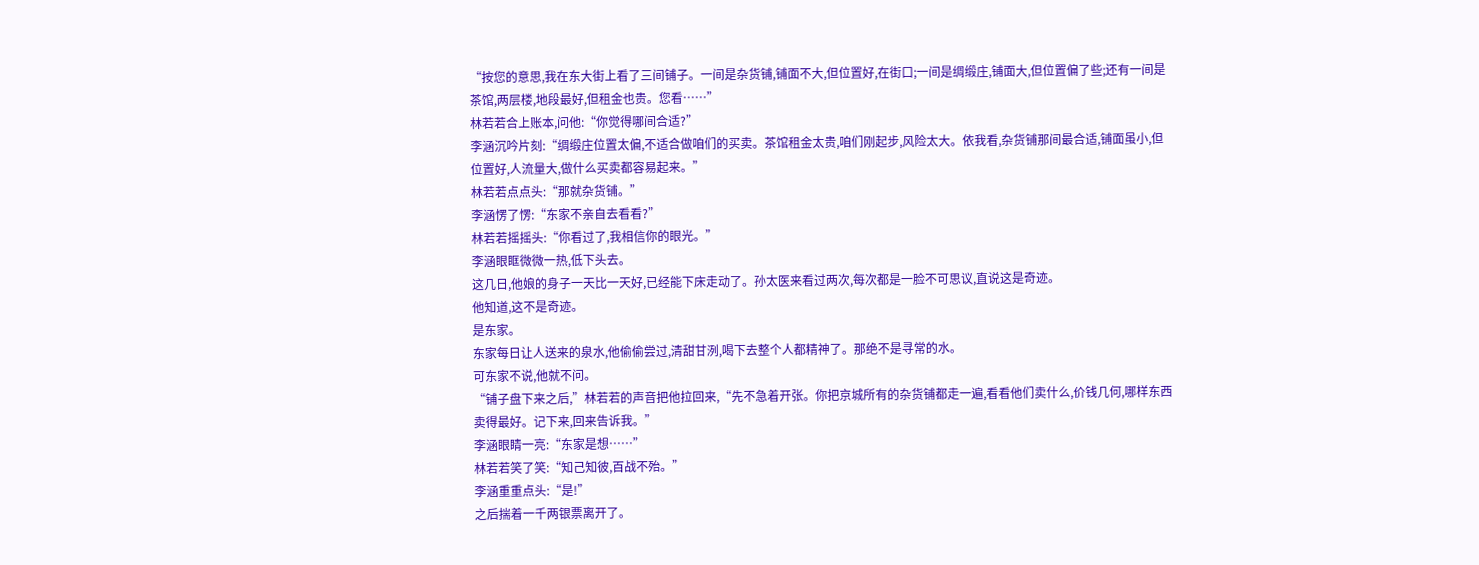“按您的意思,我在东大街上看了三间铺子。一间是杂货铺,铺面不大,但位置好,在街口;一间是绸缎庄,铺面大,但位置偏了些;还有一间是茶馆,两层楼,地段最好,但租金也贵。您看……”
林若若合上账本,问他:“你觉得哪间合适?”
李涵沉吟片刻:“绸缎庄位置太偏,不适合做咱们的买卖。茶馆租金太贵,咱们刚起步,风险太大。依我看,杂货铺那间最合适,铺面虽小,但位置好,人流量大,做什么买卖都容易起来。”
林若若点点头:“那就杂货铺。”
李涵愣了愣:“东家不亲自去看看?”
林若若摇摇头:“你看过了,我相信你的眼光。”
李涵眼眶微微一热,低下头去。
这几日,他娘的身子一天比一天好,已经能下床走动了。孙太医来看过两次,每次都是一脸不可思议,直说这是奇迹。
他知道,这不是奇迹。
是东家。
东家每日让人送来的泉水,他偷偷尝过,清甜甘洌,喝下去整个人都精神了。那绝不是寻常的水。
可东家不说,他就不问。
“铺子盘下来之后,”林若若的声音把他拉回来,“先不急着开张。你把京城所有的杂货铺都走一遍,看看他们卖什么,价钱几何,哪样东西卖得最好。记下来,回来告诉我。”
李涵眼睛一亮:“东家是想……”
林若若笑了笑:“知己知彼,百战不殆。”
李涵重重点头:“是!”
之后揣着一千两银票离开了。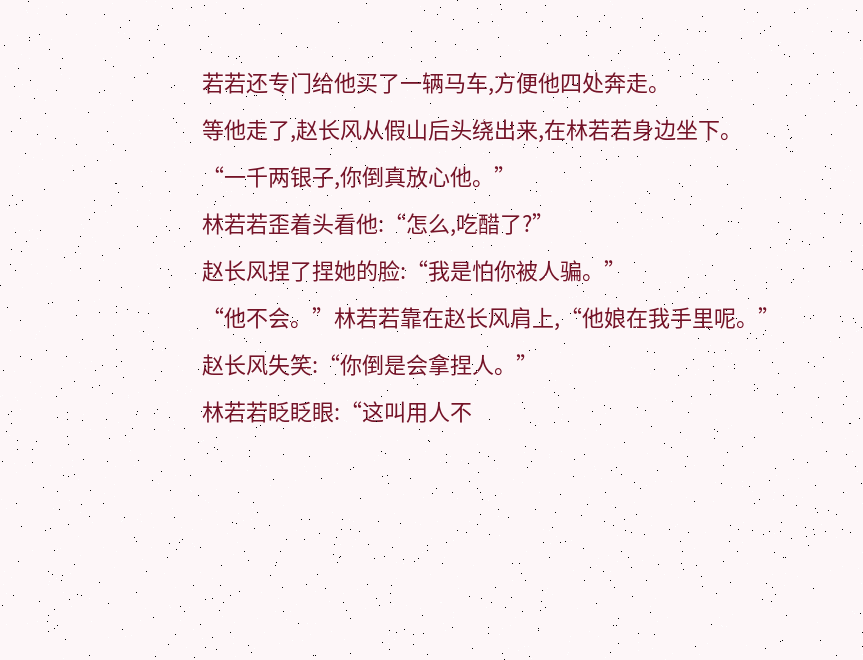若若还专门给他买了一辆马车,方便他四处奔走。
等他走了,赵长风从假山后头绕出来,在林若若身边坐下。
“一千两银子,你倒真放心他。”
林若若歪着头看他:“怎么,吃醋了?”
赵长风捏了捏她的脸:“我是怕你被人骗。”
“他不会。”林若若靠在赵长风肩上,“他娘在我手里呢。”
赵长风失笑:“你倒是会拿捏人。”
林若若眨眨眼:“这叫用人不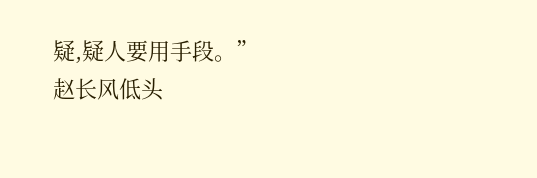疑,疑人要用手段。”
赵长风低头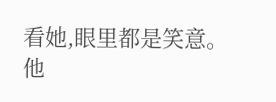看她,眼里都是笑意。
他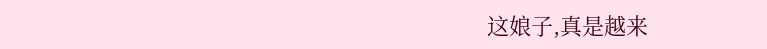这娘子,真是越来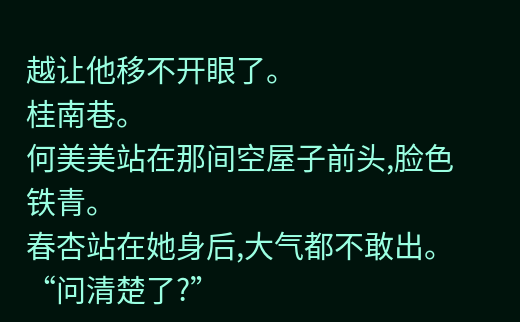越让他移不开眼了。
桂南巷。
何美美站在那间空屋子前头,脸色铁青。
春杏站在她身后,大气都不敢出。
“问清楚了?”